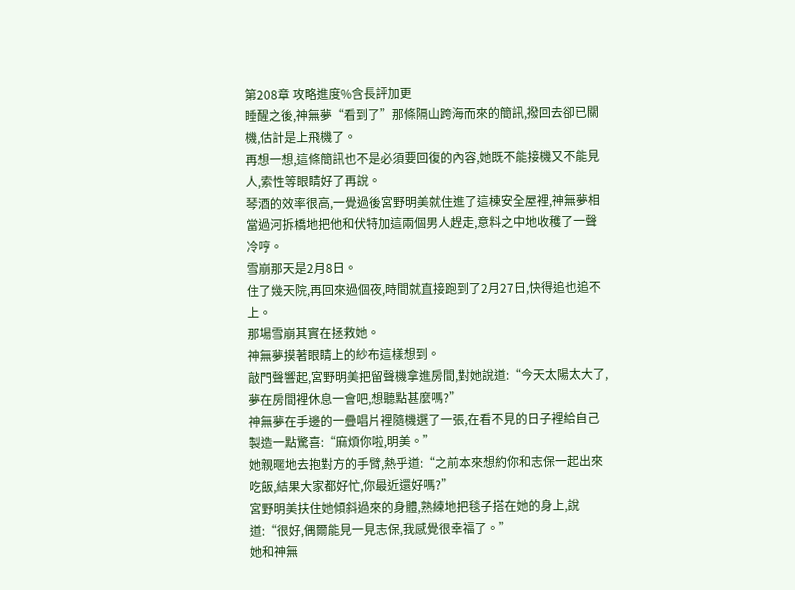第208章 攻略進度%含長評加更
睡醒之後,神無夢“看到了”那條隔山跨海而來的簡訊,撥回去卻已關機,估計是上飛機了。
再想一想,這條簡訊也不是必須要回復的內容,她既不能接機又不能見人,索性等眼睛好了再說。
琴酒的效率很高,一覺過後宮野明美就住進了這棟安全屋裡,神無夢相當過河拆橋地把他和伏特加這兩個男人趕走,意料之中地收穫了一聲冷哼。
雪崩那天是2月8日。
住了幾天院,再回來過個夜,時間就直接跑到了2月27日,快得追也追不上。
那場雪崩其實在拯救她。
神無夢摸著眼睛上的紗布這樣想到。
敲門聲響起,宮野明美把留聲機拿進房間,對她說道:“今天太陽太大了,夢在房間裡休息一會吧,想聽點甚麼嗎?”
神無夢在手邊的一疊唱片裡隨機選了一張,在看不見的日子裡給自己製造一點驚喜:“麻煩你啦,明美。”
她親暱地去抱對方的手臂,熱乎道:“之前本來想約你和志保一起出來吃飯,結果大家都好忙,你最近還好嗎?”
宮野明美扶住她傾斜過來的身體,熟練地把毯子搭在她的身上,說道:“很好,偶爾能見一見志保,我感覺很幸福了。”
她和神無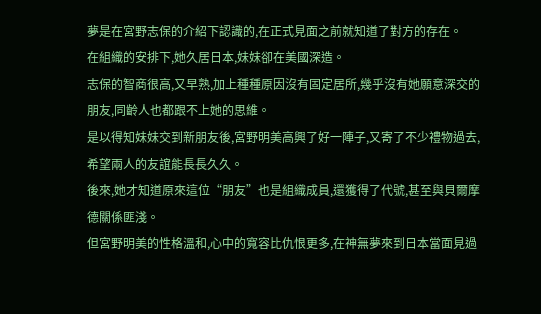夢是在宮野志保的介紹下認識的,在正式見面之前就知道了對方的存在。
在組織的安排下,她久居日本,妹妹卻在美國深造。
志保的智商很高,又早熟,加上種種原因沒有固定居所,幾乎沒有她願意深交的朋友,同齡人也都跟不上她的思維。
是以得知妹妹交到新朋友後,宮野明美高興了好一陣子,又寄了不少禮物過去,希望兩人的友誼能長長久久。
後來,她才知道原來這位“朋友”也是組織成員,還獲得了代號,甚至與貝爾摩德關係匪淺。
但宮野明美的性格溫和,心中的寬容比仇恨更多,在神無夢來到日本當面見過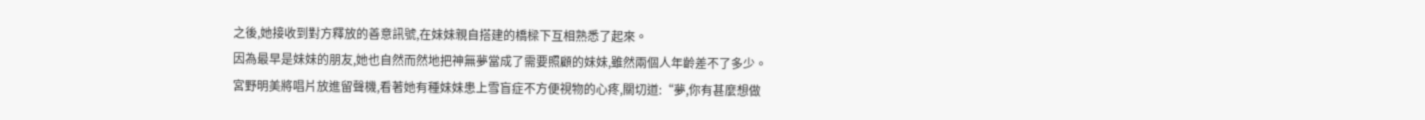之後,她接收到對方釋放的善意訊號,在妹妹親自搭建的橋樑下互相熟悉了起來。
因為最早是妹妹的朋友,她也自然而然地把神無夢當成了需要照顧的妹妹,雖然兩個人年齡差不了多少。
宮野明美將唱片放進留聲機,看著她有種妹妹患上雪盲症不方便視物的心疼,關切道:“夢,你有甚麼想做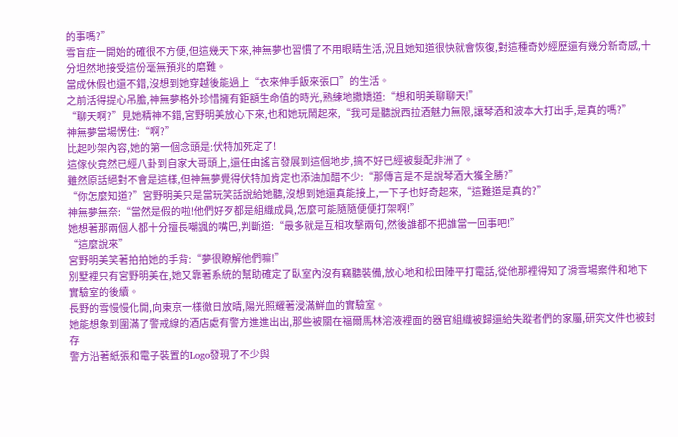的事嗎?”
雪盲症一開始的確很不方便,但這幾天下來,神無夢也習慣了不用眼睛生活,況且她知道很快就會恢復,對這種奇妙經歷還有幾分新奇感,十分坦然地接受這份毫無預兆的磨難。
當成休假也還不錯,沒想到她穿越後能過上“衣來伸手飯來張口”的生活。
之前活得提心吊膽,神無夢格外珍惜擁有鉅額生命值的時光,熟練地撒嬌道:“想和明美聊聊天!”
“聊天啊?”見她精神不錯,宮野明美放心下來,也和她玩鬧起來,“我可是聽說西拉酒魅力無限,讓琴酒和波本大打出手,是真的嗎?”
神無夢當場愣住:“啊?”
比起吵架內容,她的第一個念頭是:伏特加死定了!
這傢伙竟然已經八卦到自家大哥頭上,還任由謠言發展到這個地步,搞不好已經被髮配非洲了。
雖然原話絕對不會是這樣,但神無夢覺得伏特加肯定也添油加醋不少:“那傳言是不是說琴酒大獲全勝?”
“你怎麼知道?”宮野明美只是當玩笑話說給她聽,沒想到她還真能接上,一下子也好奇起來,“這難道是真的?”
神無夢無奈:“當然是假的啦!他們好歹都是組織成員,怎麼可能隨隨便便打架啊!”
她想著那兩個人都十分擅長嘲諷的嘴巴,判斷道:“最多就是互相攻擊兩句,然後誰都不把誰當一回事吧!”
“這麼說來”
宮野明美笑著拍拍她的手背:“夢很瞭解他們嘛!”
別墅裡只有宮野明美在,她又靠著系統的幫助確定了臥室內沒有竊聽裝備,放心地和松田陣平打電話,從他那裡得知了滑雪場案件和地下實驗室的後續。
長野的雪慢慢化開,向東京一樣徹日放晴,陽光照耀著浸滿鮮血的實驗室。
她能想象到圍滿了警戒線的酒店處有警方進進出出,那些被關在福爾馬林溶液裡面的器官組織被歸還給失蹤者們的家屬,研究文件也被封存
警方沿著紙張和電子裝置的Logo發現了不少與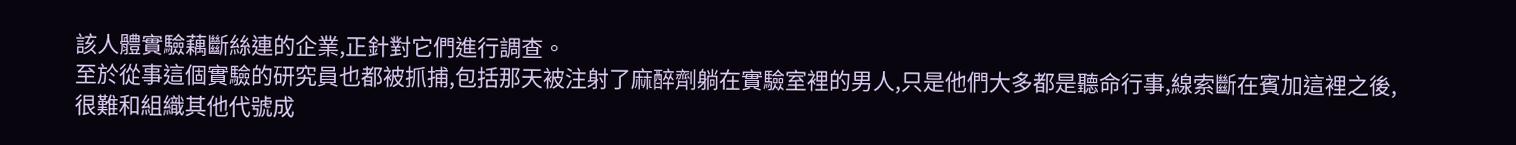該人體實驗藕斷絲連的企業,正針對它們進行調查。
至於從事這個實驗的研究員也都被抓捕,包括那天被注射了麻醉劑躺在實驗室裡的男人,只是他們大多都是聽命行事,線索斷在賓加這裡之後,很難和組織其他代號成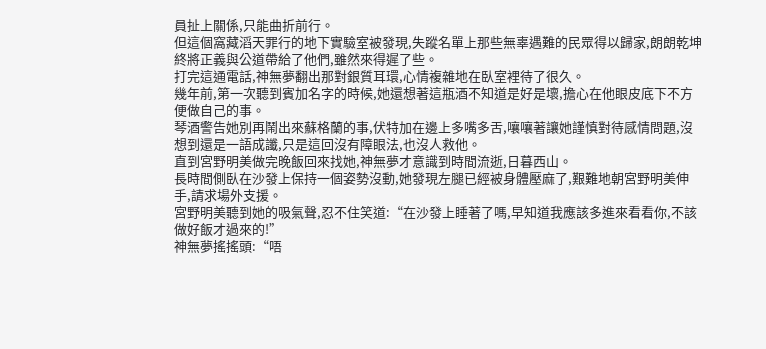員扯上關係,只能曲折前行。
但這個窩藏滔天罪行的地下實驗室被發現,失蹤名單上那些無辜遇難的民眾得以歸家,朗朗乾坤終將正義與公道帶給了他們,雖然來得遲了些。
打完這通電話,神無夢翻出那對銀質耳環,心情複雜地在臥室裡待了很久。
幾年前,第一次聽到賓加名字的時候,她還想著這瓶酒不知道是好是壞,擔心在他眼皮底下不方便做自己的事。
琴酒警告她別再鬧出來蘇格蘭的事,伏特加在邊上多嘴多舌,嚷嚷著讓她謹慎對待感情問題,沒想到還是一語成讖,只是這回沒有障眼法,也沒人救他。
直到宮野明美做完晚飯回來找她,神無夢才意識到時間流逝,日暮西山。
長時間側臥在沙發上保持一個姿勢沒動,她發現左腿已經被身體壓麻了,艱難地朝宮野明美伸手,請求場外支援。
宮野明美聽到她的吸氣聲,忍不住笑道:“在沙發上睡著了嗎,早知道我應該多進來看看你,不該做好飯才過來的!”
神無夢搖搖頭:“唔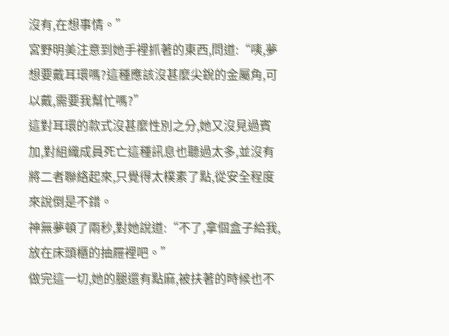沒有,在想事情。”
宮野明美注意到她手裡抓著的東西,問道:“咦,夢想要戴耳環嗎?這種應該沒甚麼尖銳的金屬角,可以戴,需要我幫忙嗎?”
這對耳環的款式沒甚麼性別之分,她又沒見過賓加,對組織成員死亡這種訊息也聽過太多,並沒有將二者聯絡起來,只覺得太樸素了點,從安全程度來說倒是不錯。
神無夢頓了兩秒,對她說道:“不了,拿個盒子給我,放在床頭櫃的抽屜裡吧。”
做完這一切,她的腿還有點麻,被扶著的時候也不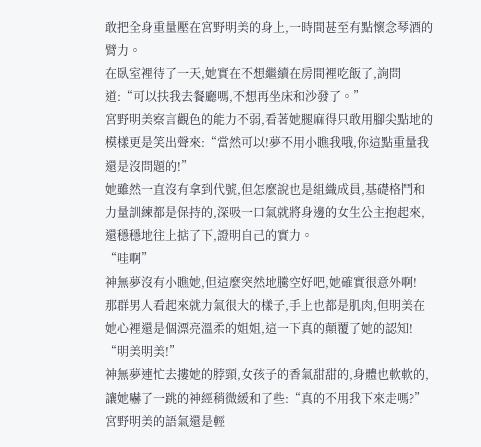敢把全身重量壓在宮野明美的身上,一時間甚至有點懷念琴酒的臂力。
在臥室裡待了一天,她實在不想繼續在房間裡吃飯了,詢問道:“可以扶我去餐廳嗎,不想再坐床和沙發了。”
宮野明美察言觀色的能力不弱,看著她腿麻得只敢用腳尖點地的模樣更是笑出聲來:“當然可以!夢不用小瞧我哦,你這點重量我還是沒問題的!”
她雖然一直沒有拿到代號,但怎麼說也是組織成員,基礎格鬥和力量訓練都是保持的,深吸一口氣就將身邊的女生公主抱起來,還穩穩地往上掂了下,證明自己的實力。
“哇啊”
神無夢沒有小瞧她,但這麼突然地騰空好吧,她確實很意外啊!
那群男人看起來就力氣很大的樣子,手上也都是肌肉,但明美在她心裡還是個漂亮溫柔的姐姐,這一下真的顛覆了她的認知!
“明美明美!”
神無夢連忙去摟她的脖頸,女孩子的香氣甜甜的,身體也軟軟的,讓她嚇了一跳的神經稍微緩和了些:“真的不用我下來走嗎?”
宮野明美的語氣還是輕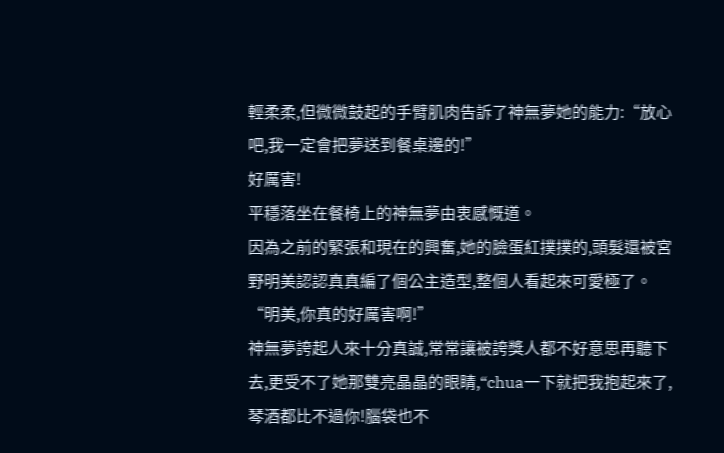輕柔柔,但微微鼓起的手臂肌肉告訴了神無夢她的能力:“放心吧,我一定會把夢送到餐桌邊的!”
好厲害!
平穩落坐在餐椅上的神無夢由衷感慨道。
因為之前的緊張和現在的興奮,她的臉蛋紅撲撲的,頭髮還被宮野明美認認真真編了個公主造型,整個人看起來可愛極了。
“明美,你真的好厲害啊!”
神無夢誇起人來十分真誠,常常讓被誇獎人都不好意思再聽下去,更受不了她那雙亮晶晶的眼睛,“chua一下就把我抱起來了,琴酒都比不過你!腦袋也不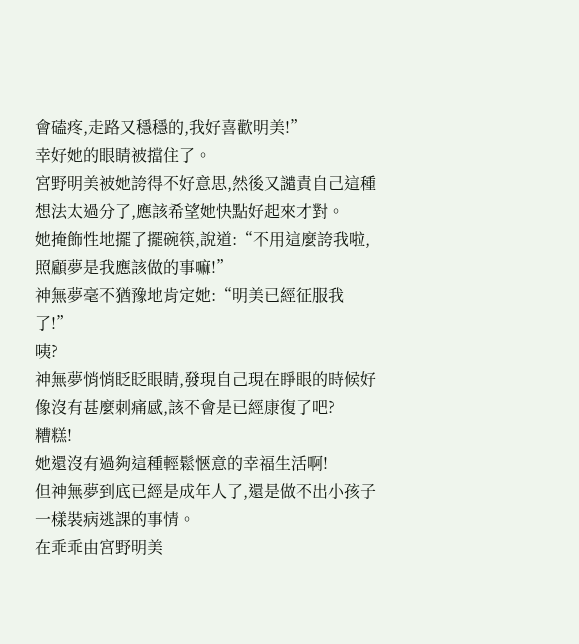會磕疼,走路又穩穩的,我好喜歡明美!”
幸好她的眼睛被擋住了。
宮野明美被她誇得不好意思,然後又譴責自己這種想法太過分了,應該希望她快點好起來才對。
她掩飾性地擺了擺碗筷,說道:“不用這麼誇我啦,照顧夢是我應該做的事嘛!”
神無夢毫不猶豫地肯定她:“明美已經征服我了!”
咦?
神無夢悄悄眨眨眼睛,發現自己現在睜眼的時候好像沒有甚麼刺痛感,該不會是已經康復了吧?
糟糕!
她還沒有過夠這種輕鬆愜意的幸福生活啊!
但神無夢到底已經是成年人了,還是做不出小孩子一樣裝病逃課的事情。
在乖乖由宮野明美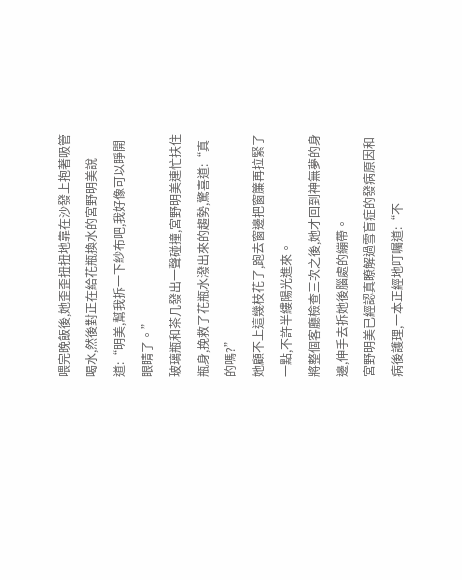喂完晚飯後,她歪歪扭扭地靠在沙發上抱著吸管喝水,然後對正在給花瓶換水的宮野明美說道:“明美,幫我拆一下紗布吧,我好像可以睜開眼睛了。”
玻璃瓶和茶几發出一聲碰撞,宮野明美連忙扶住瓶身,挽救了花瓶水潑出來的趨勢,驚喜道:“真的嗎?”
她顧不上這幾枝花了,跑去窗邊把窗簾再拉緊了一點,不許半縷陽光進來。
將整個客廳檢查三次之後,她才回到神無夢的身邊,伸手去拆她後腦處的繃帶。
宮野明美已經認真瞭解過雪盲症的發病原因和病後護理,一本正經地叮囑道:“不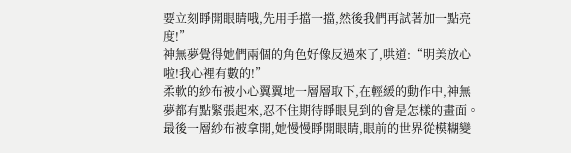要立刻睜開眼睛哦,先用手擋一擋,然後我們再試著加一點亮度!”
神無夢覺得她們兩個的角色好像反過來了,哄道:“明美放心啦!我心裡有數的!”
柔軟的紗布被小心翼翼地一層層取下,在輕緩的動作中,神無夢都有點緊張起來,忍不住期待睜眼見到的會是怎樣的畫面。
最後一層紗布被拿開,她慢慢睜開眼睛,眼前的世界從模糊變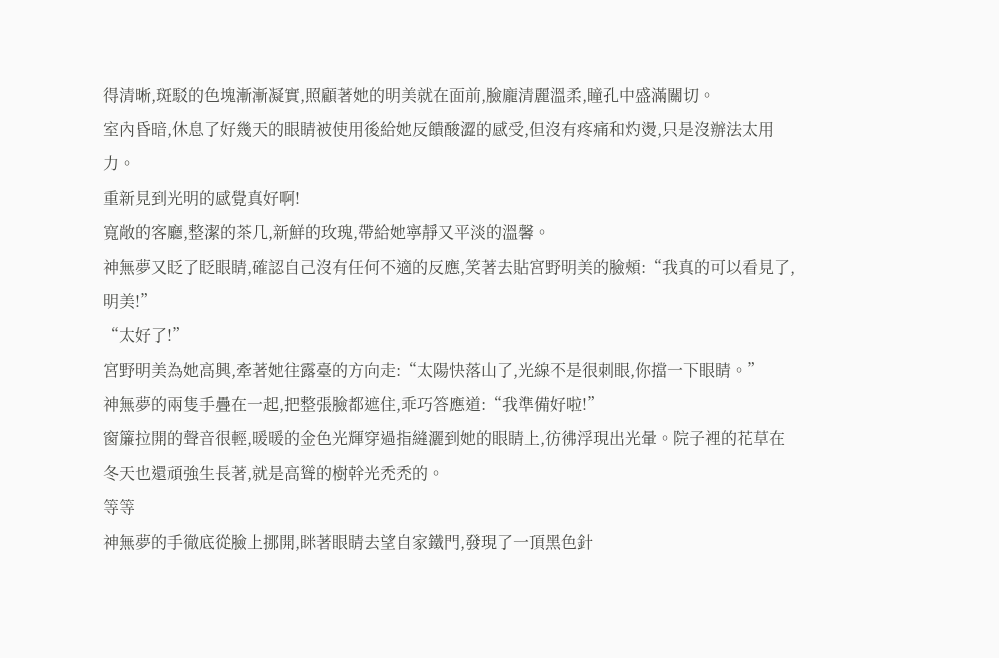得清晰,斑駁的色塊漸漸凝實,照顧著她的明美就在面前,臉龐清麗溫柔,瞳孔中盛滿關切。
室內昏暗,休息了好幾天的眼睛被使用後給她反饋酸澀的感受,但沒有疼痛和灼燙,只是沒辦法太用力。
重新見到光明的感覺真好啊!
寬敞的客廳,整潔的茶几,新鮮的玫瑰,帶給她寧靜又平淡的溫馨。
神無夢又眨了眨眼睛,確認自己沒有任何不適的反應,笑著去貼宮野明美的臉頰:“我真的可以看見了,明美!”
“太好了!”
宮野明美為她高興,牽著她往露臺的方向走:“太陽快落山了,光線不是很刺眼,你擋一下眼睛。”
神無夢的兩隻手疊在一起,把整張臉都遮住,乖巧答應道:“我準備好啦!”
窗簾拉開的聲音很輕,暖暖的金色光輝穿過指縫灑到她的眼睛上,彷彿浮現出光暈。院子裡的花草在冬天也還頑強生長著,就是高聳的樹幹光禿禿的。
等等
神無夢的手徹底從臉上挪開,眯著眼睛去望自家鐵門,發現了一頂黑色針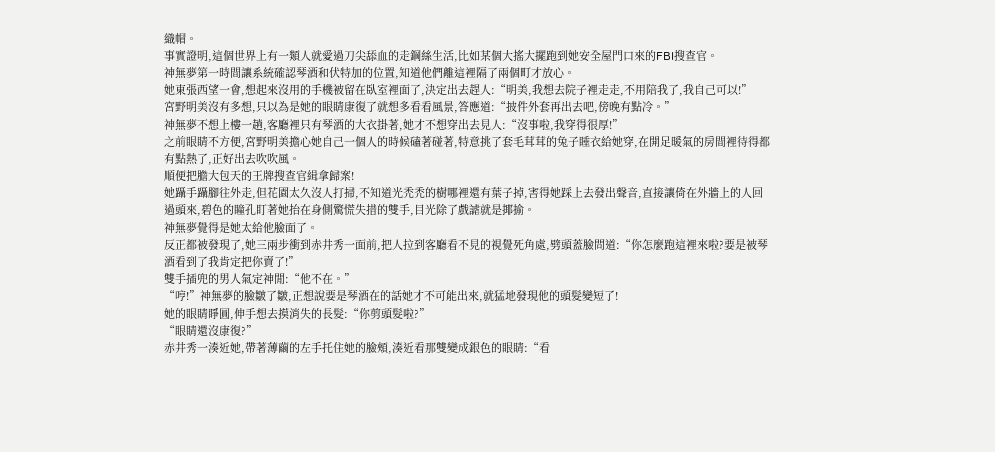織帽。
事實證明,這個世界上有一類人就愛過刀尖舔血的走鋼絲生活,比如某個大搖大擺跑到她安全屋門口來的FBI搜查官。
神無夢第一時間讓系統確認琴酒和伏特加的位置,知道他們離這裡隔了兩個町才放心。
她東張西望一會,想起來沒用的手機被留在臥室裡面了,決定出去趕人:“明美,我想去院子裡走走,不用陪我了,我自己可以!”
宮野明美沒有多想,只以為是她的眼睛康復了就想多看看風景,答應道:“披件外套再出去吧,傍晚有點冷。”
神無夢不想上樓一趟,客廳裡只有琴酒的大衣掛著,她才不想穿出去見人:“沒事啦,我穿得很厚!”
之前眼睛不方便,宮野明美擔心她自己一個人的時候磕著碰著,特意挑了套毛茸茸的兔子睡衣給她穿,在開足暖氣的房間裡待得都有點熱了,正好出去吹吹風。
順便把膽大包天的王牌搜查官緝拿歸案!
她躡手躡腳往外走,但花園太久沒人打掃,不知道光禿禿的樹哪裡還有葉子掉,害得她踩上去發出聲音,直接讓倚在外牆上的人回過頭來,碧色的瞳孔盯著她抬在身側驚慌失措的雙手,目光除了戲謔就是揶揄。
神無夢覺得是她太給他臉面了。
反正都被發現了,她三兩步衝到赤井秀一面前,把人拉到客廳看不見的視覺死角處,劈頭蓋臉問道:“你怎麼跑這裡來啦?要是被琴酒看到了我肯定把你賣了!”
雙手插兜的男人氣定神閒:“他不在。”
“哼!”神無夢的臉皺了皺,正想說要是琴酒在的話她才不可能出來,就猛地發現他的頭髮變短了!
她的眼睛睜圓,伸手想去摸消失的長髮:“你剪頭髮啦?”
“眼睛還沒康復?”
赤井秀一湊近她,帶著薄繭的左手托住她的臉頰,湊近看那雙變成銀色的眼睛:“看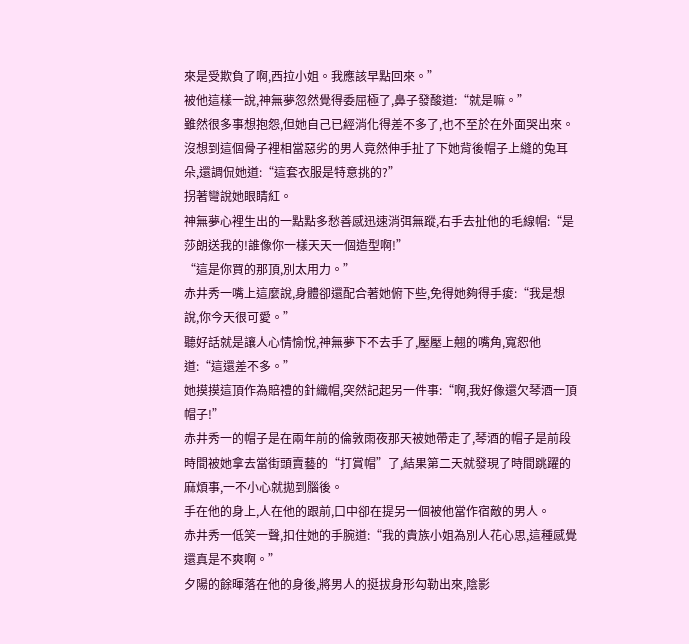來是受欺負了啊,西拉小姐。我應該早點回來。”
被他這樣一說,神無夢忽然覺得委屈極了,鼻子發酸道:“就是嘛。”
雖然很多事想抱怨,但她自己已經消化得差不多了,也不至於在外面哭出來。沒想到這個骨子裡相當惡劣的男人竟然伸手扯了下她背後帽子上縫的兔耳朵,還調侃她道:“這套衣服是特意挑的?”
拐著彎說她眼睛紅。
神無夢心裡生出的一點點多愁善感迅速消弭無蹤,右手去扯他的毛線帽:“是莎朗送我的!誰像你一樣天天一個造型啊!”
“這是你買的那頂,別太用力。”
赤井秀一嘴上這麼說,身體卻還配合著她俯下些,免得她夠得手痠:“我是想說,你今天很可愛。”
聽好話就是讓人心情愉悅,神無夢下不去手了,壓壓上翹的嘴角,寬恕他道:“這還差不多。”
她摸摸這頂作為賠禮的針織帽,突然記起另一件事:“啊,我好像還欠琴酒一頂帽子!”
赤井秀一的帽子是在兩年前的倫敦雨夜那天被她帶走了,琴酒的帽子是前段時間被她拿去當街頭賣藝的“打賞帽”了,結果第二天就發現了時間跳躍的麻煩事,一不小心就拋到腦後。
手在他的身上,人在他的跟前,口中卻在提另一個被他當作宿敵的男人。
赤井秀一低笑一聲,扣住她的手腕道:“我的貴族小姐為別人花心思,這種感覺還真是不爽啊。”
夕陽的餘暉落在他的身後,將男人的挺拔身形勾勒出來,陰影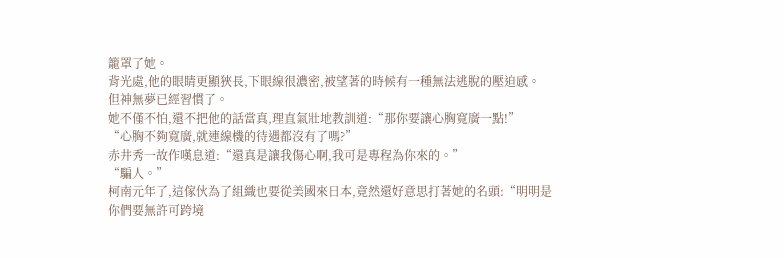籠罩了她。
背光處,他的眼睛更顯狹長,下眼線很濃密,被望著的時候有一種無法逃脫的壓迫感。
但神無夢已經習慣了。
她不僅不怕,還不把他的話當真,理直氣壯地教訓道:“那你要讓心胸寬廣一點!”
“心胸不夠寬廣,就連線機的待遇都沒有了嗎?”
赤井秀一故作嘆息道:“還真是讓我傷心啊,我可是專程為你來的。”
“騙人。”
柯南元年了,這傢伙為了組織也要從美國來日本,竟然還好意思打著她的名頭:“明明是你們要無許可跨境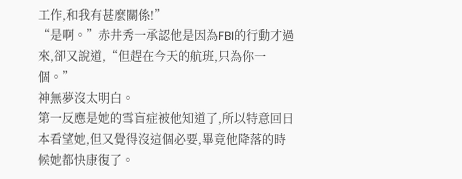工作,和我有甚麼關係!”
“是啊。”赤井秀一承認他是因為FBI的行動才過來,卻又說道,“但趕在今天的航班,只為你一個。”
神無夢沒太明白。
第一反應是她的雪盲症被他知道了,所以特意回日本看望她,但又覺得沒這個必要,畢竟他降落的時候她都快康復了。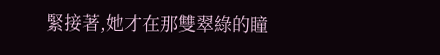緊接著,她才在那雙翠綠的瞳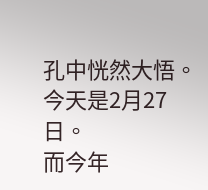孔中恍然大悟。
今天是2月27日。
而今年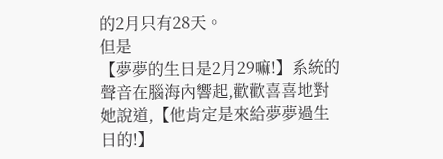的2月只有28天。
但是
【夢夢的生日是2月29嘛!】系統的聲音在腦海內響起,歡歡喜喜地對她說道,【他肯定是來給夢夢過生日的!】